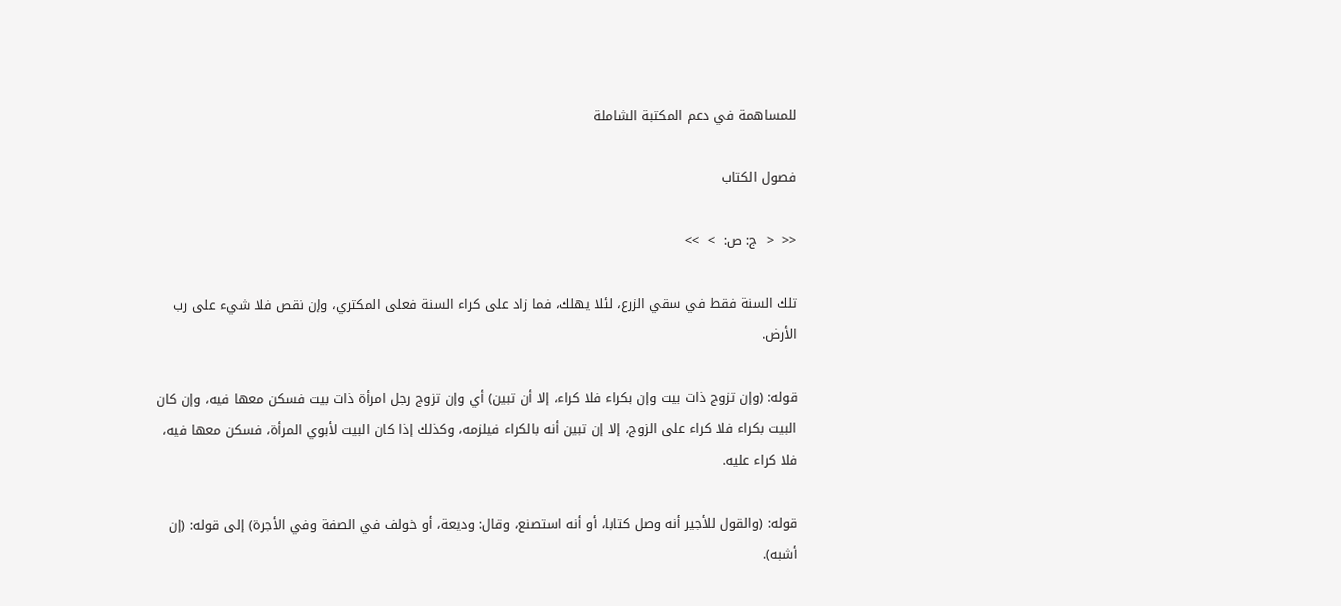للمساهمة في دعم المكتبة الشاملة

فصول الكتاب

<<  <  ج: ص:  >  >>

تلك السنة فقط في سقي الزرع، لئلا يهلك، فما زاد على كراء السنة فعلى المكتري، وإن نقص فلا شيء على رب الأرض.

قوله: (وإن تزوج ذات بيت وإن بكراء فلا كراء، إلا أن تبين) أي وإن تزوج رجل امرأة ذات بيت فسكن معها فيه، وإن كان البيت بكراء فلا كراء على الزوج، إلا إن تبين أنه بالكراء فيلزمه، وكذلك إذا كان البيت لأبوي المرأة، فسكن معها فيه، فلا كراء عليه.

قوله: (والقول للأجير أنه وصل كتابا، أو أنه استصنع، وقال: وديعة، أو خولف في الصفة وفي الأجرة) إلى قوله: (إن أشبه).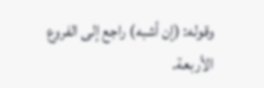وقوله: (إن أشبه) راجع إلى الفروع الأربعة.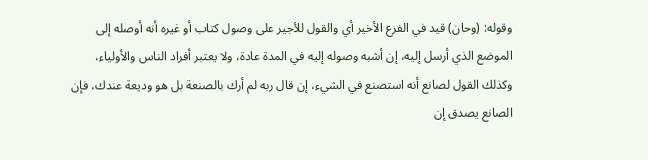وقوله: (وحان) قيد في الفرع الأخير أي والقول للأجير على وصول كتاب أو غيره أنه أوصله إلى الموضع الذي أرسل إليه، إن أشبه وصوله إليه في المدة عادة، ولا يعتبر أفراد الناس والأولياء، وكذلك القول لصانع أنه استصنع في الشيء، إن قال ربه لم أرك بالصنعة بل هو وديعة عندك، فإن الصانع يصدق إن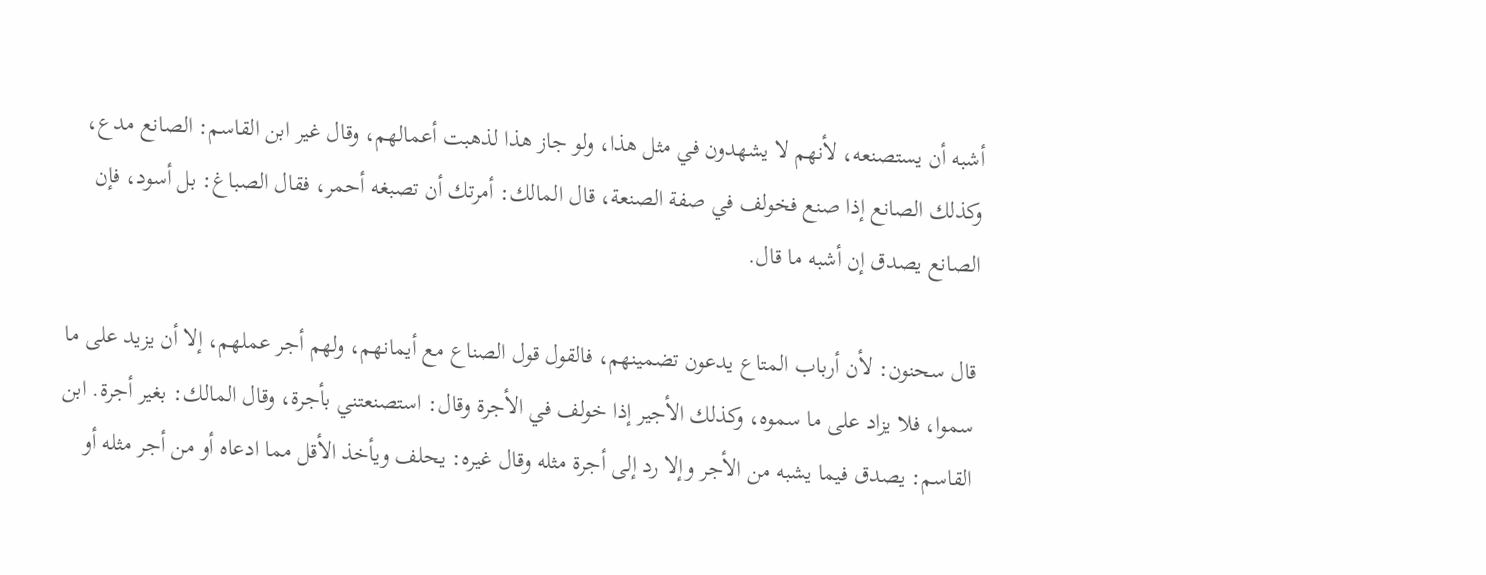أشبه أن يستصنعه، لأنهم لا يشهدون في مثل هذا، ولو جاز هذا لذهبت أعمالهم، وقال غير ابن القاسم: الصانع مدع، وكذلك الصانع إذا صنع فخولف في صفة الصنعة، قال المالك: أمرتك أن تصبغه أحمر، فقال الصباغ: بل أسود، فإن الصانع يصدق إن أشبه ما قال.

قال سحنون: لأن أرباب المتاع يدعون تضمينهم، فالقول قول الصناع مع أيمانهم، ولهم أجر عملهم، إلا أن يزيد على ما سموا، فلا يزاد على ما سموه، وكذلك الأجير إذا خولف في الأجرة وقال: استصنعتني بأجرة، وقال المالك: بغير أجرة. ابن القاسم: يصدق فيما يشبه من الأجر وإلا رد إلى أجرة مثله وقال غيره: يحلف ويأخذ الأقل مما ادعاه أو من أجر مثله أو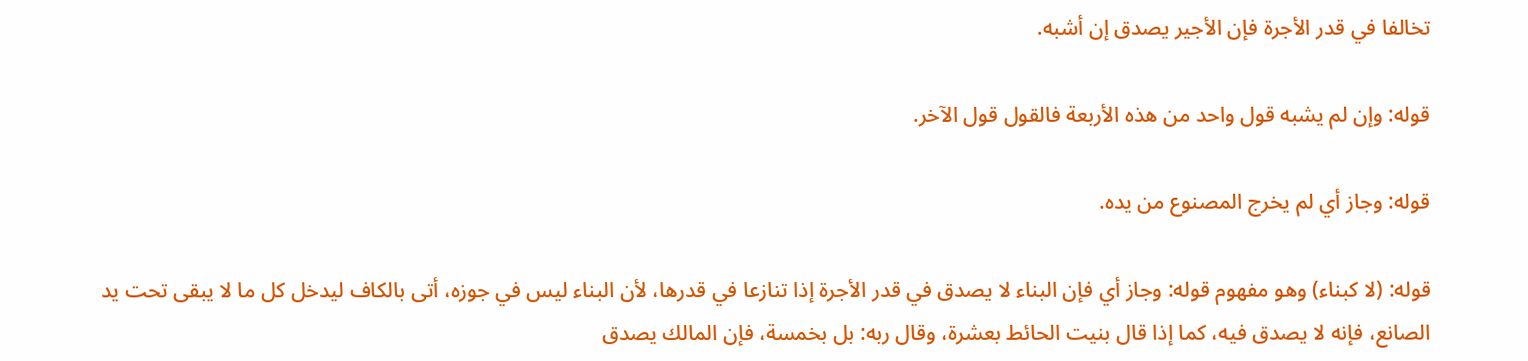تخالفا في قدر الأجرة فإن الأجير يصدق إن أشبه.

قوله: وإن لم يشبه قول واحد من هذه الأربعة فالقول قول الآخر.

قوله: وجاز أي لم يخرج المصنوع من يده.

قوله: (لا كبناء) وهو مفهوم قوله: وجاز أي فإن البناء لا يصدق في قدر الأجرة إذا تنازعا في قدرها، لأن البناء ليس في جوزه، أتى بالكاف ليدخل كل ما لا يبقى تحت يد الصانع، فإنه لا يصدق فيه، كما إذا قال بنيت الحائط بعشرة، وقال ربه: بل بخمسة، فإن المالك يصدق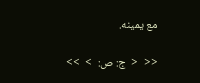مع يمينه.

<<  <  ج: ص:  >  >>